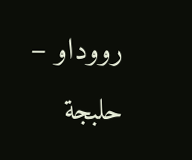رووداو – حلبجة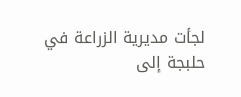لجأت مديرية الزراعة في حلبجة إلى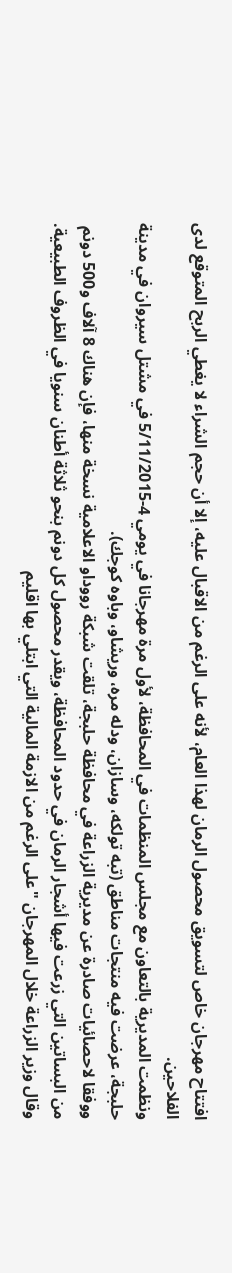افتتاح مهرجان خاص لتسويق محصول الرمان لهذا العام، لأنه على الرغم من الاقبال عليه، إلا أن حجم الشراء لا يغطي الربح المتوقع لدى الفلاحين.
ونظمت المديرية بالتعاون مع مجلس المنظمات في المحافظة، لأول مرة مهرجانا في يومي 4-5/11/2015 في مشتل سيروان في مدينة حلبجة، عرضت فيه منتجات مناطق (تبه تولكه، وسازان، ودله مره، وريشاو، وباوه كوجك).
ووفقا لاحصائيات صادرة عن مديرية الزراعة في محافظة حلبجة، تلقت شبكة رووداو الاعلامية نسخة منها، فإن هناك 8 آلاف و500 دونم من البساتين التي زرعت فيها أشجار الرمان في حدود المحافظة، ويقدر محصول كل دونم بنحو ثلاثة أطنان سنويا في الظروف الطبيعية.
وقال وزير الزراعة خلال المهرجان "على الرغم من الازمة المالية التي ابتلي بها اقليم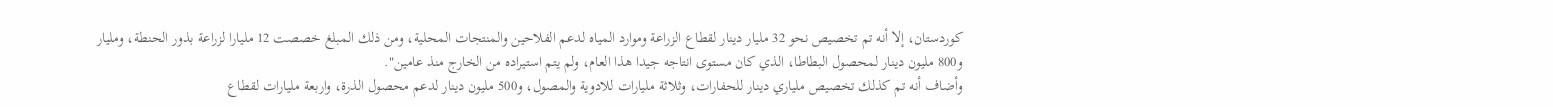كوردستان، إلا أنه تم تخصيص نحو 32 مليار دينار لقطاع الزراعة وموارد المياه لدعم الفلاحين والمنتجات المحلية، ومن ذلك المبلغ خصصت 12 مليارا لزراعة بذور الحنطة، ومليار و800 مليون دينار لمحصول البطاطا، الذي كان مستوى انتاجه جيدا هذا العام، ولم يتم استيراده من الخارج منذ عامين".
وأضاف أنه تم كذلك تخصيص ملياري دينار للحفارات، وثلاثة مليارات للادوية والمصول، و500 مليون دينار لدعم محصول الذرة، واربعة مليارات لقطاع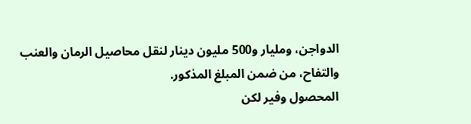الدواجن، ومليار و500 مليون دينار لنقل محاصيل الرمان والعنب والتفاح، من ضمن المبلغ المذكور.
المحصول وفير لكن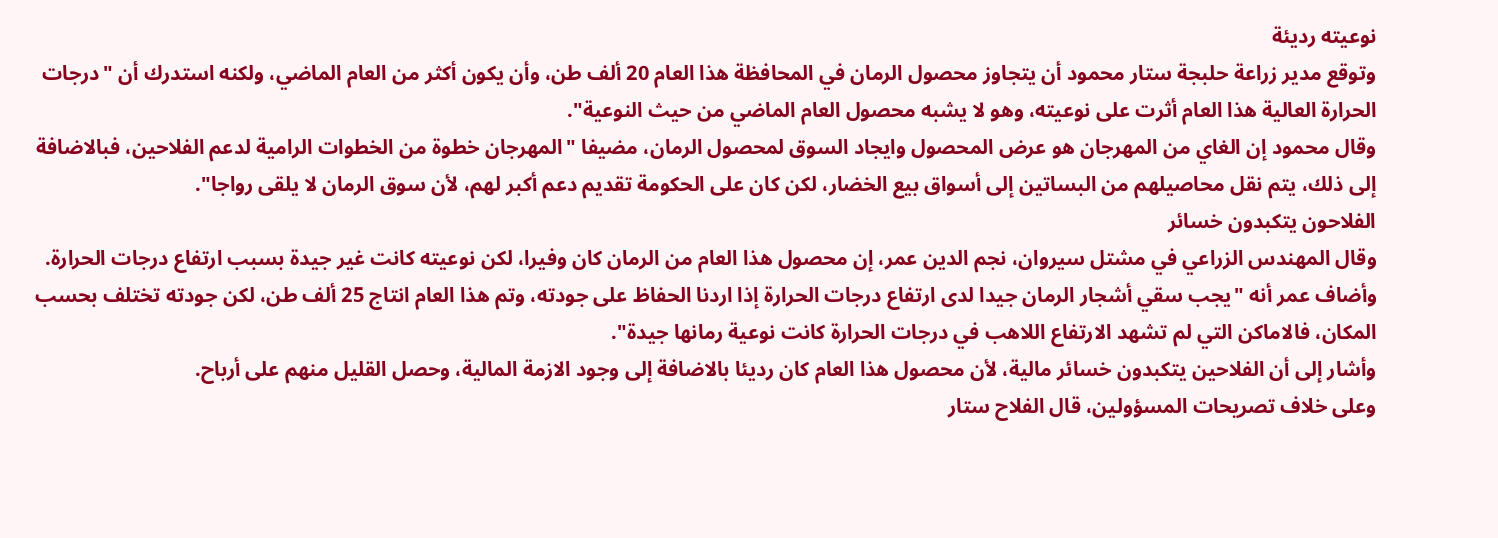نوعيته رديئة
وتوقع مدير زراعة حلبجة ستار محمود أن يتجاوز محصول الرمان في المحافظة هذا العام 20 ألف طن، وأن يكون أكثر من العام الماضي، ولكنه استدرك أن "درجات الحرارة العالية هذا العام أثرت على نوعيته، وهو لا يشبه محصول العام الماضي من حيث النوعية".
وقال محمود إن الغاي من المهرجان هو عرض المحصول وايجاد السوق لمحصول الرمان، مضيفا "المهرجان خطوة من الخطوات الرامية لدعم الفلاحين، فبالاضافة إلى ذلك، يتم نقل محاصيلهم من البساتين إلى أسواق بيع الخضار، لكن كان على الحكومة تقديم دعم أكبر لهم، لأن سوق الرمان لا يلقى رواجا".
الفلاحون يتكبدون خسائر
وقال المهندس الزراعي في مشتل سيروان، نجم الدين عمر، إن محصول هذا العام من الرمان كان وفيرا، لكن نوعيته كانت غير جيدة بسبب ارتفاع درجات الحرارة.
وأضاف عمر أنه "يجب سقي أشجار الرمان جيدا لدى ارتفاع درجات الحرارة إذا اردنا الحفاظ على جودته، وتم هذا العام انتاج 25 ألف طن، لكن جودته تختلف بحسب المكان، فالاماكن التي لم تشهد الارتفاع اللاهب في درجات الحرارة كانت نوعية رمانها جيدة".
وأشار إلى أن الفلاحين يتكبدون خسائر مالية، لأن محصول هذا العام كان رديئا بالاضافة إلى وجود الازمة المالية، وحصل القليل منهم على أرباح.
وعلى خلاف تصريحات المسؤولين، قال الفلاح ستار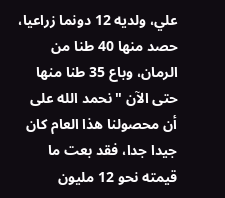علي، ولديه 12 دونما زراعيا، حصد منها 40 طنا من الرمان، وباع 35 طنا منها حتى الآن "نحمد الله على أن محصولنا هذا العام كان جيدا جدا، فقد بعت ما قيمته نحو 12 مليون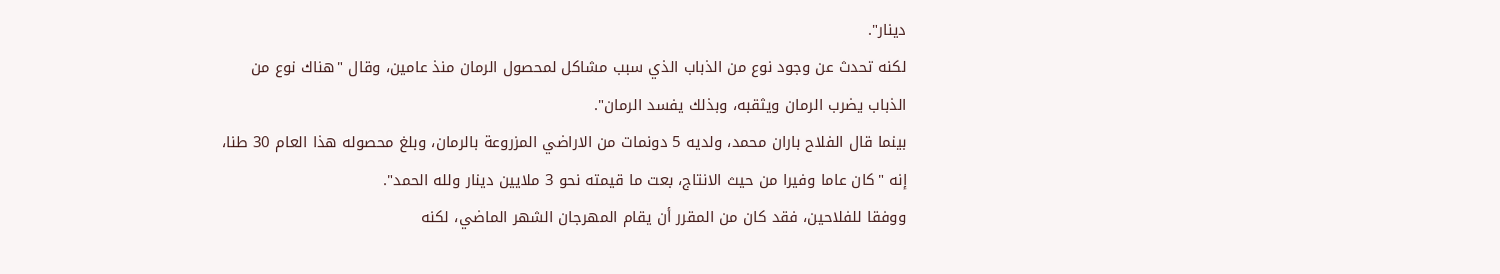دينار".
لكنه تحدث عن وجود نوع من الذباب الذي سبب مشاكل لمحصول الرمان منذ عامين، وقال "هناك نوع من الذباب يضرب الرمان ويثقبه، وبذلك يفسد الرمان".
بينما قال الفلاح باران محمد، ولديه 5 دونمات من الاراضي المزروعة بالرمان، وبلغ محصوله هذا العام 30 طنا، إنه "كان عاما وفيرا من حيث الانتاج، بعت ما قيمته نحو 3 ملايين دينار ولله الحمد".
ووفقا للفلاحين، فقد كان من المقرر أن يقام المهرجان الشهر الماضي، لكنه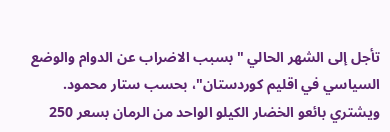تأجل إلى الشهر الحالي "بسبب الاضراب عن الدوام والوضع السياسي في اقليم كوردستان"، بحسب ستار محمود.
ويشتري بائعو الخضار الكيلو الواحد من الرمان بسعر 250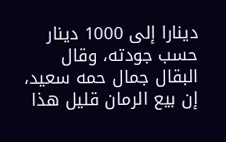دينارا إلى 1000 دينار حسب جودته، وقال البقال جمال حمه سعيد، إن بيع الرمان قليل هذا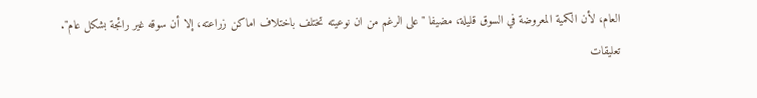العام، لأن الكمية المعروضة في السوق قليلة، مضيفا "على الرغم من ان نوعيته تختلف باختلاف اماكن زراعته، إلا أن سوقه غير رائجة بشكل عام".
تعليقات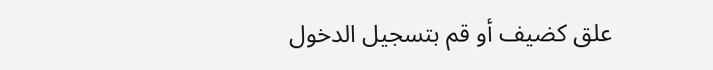علق كضيف أو قم بتسجيل الدخول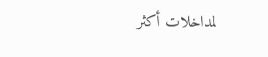لمداخلات أكثر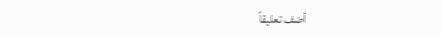أضف تعليقاً